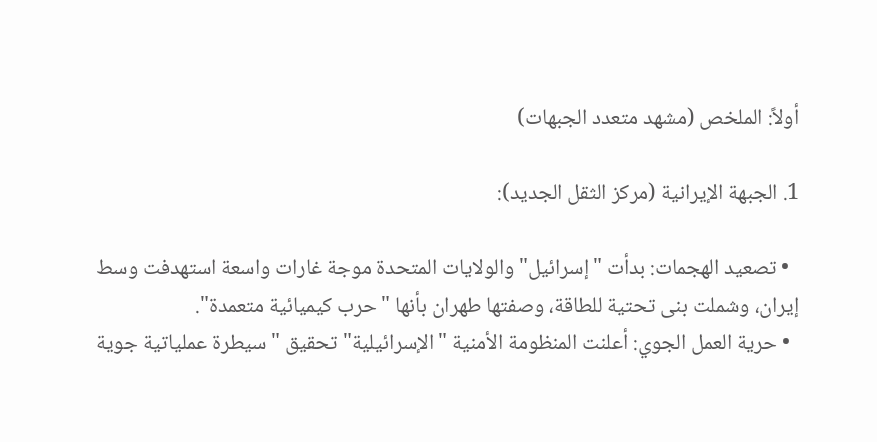أولاً: الملخص (مشهد متعدد الجبهات)

1. الجبهة الإيرانية (مركز الثقل الجديد):

  • تصعيد الهجمات: بدأت "إسرائيل" والولايات المتحدة موجة غارات واسعة استهدفت وسط إيران، وشملت بنى تحتية للطاقة، وصفتها طهران بأنها "حرب كيميائية متعمدة".
  • حرية العمل الجوي: أعلنت المنظومة الأمنية "الإسرائيلية" تحقيق "سيطرة عملياتية جوية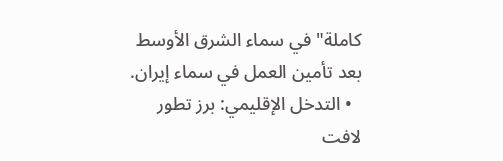كاملة" في سماء الشرق الأوسط بعد تأمين العمل في سماء إيران.
  • التدخل الإقليمي: برز تطور لافت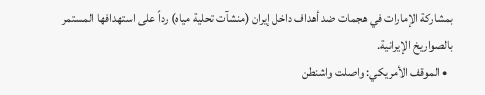بمشاركة الإمارات في هجمات ضد أهداف داخل إيران (منشآت تحلية مياه) رداً على استهدافها المستمر بالصواريخ الإيرانية.
  • الموقف الأمريكي: واصلت واشنطن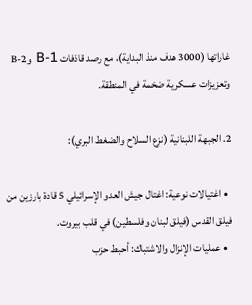غاراتها (3000 هدف منذ البداية)، مع رصد قاذفات B-1 وB-2 وتعزيزات عسكرية ضخمة في المنطقة.

2. الجبهة اللبنانية (نزع السلاح والضغط البري):

  • اغتيالات نوعية: اغتال جيش العدو الإسرائيلي 5 قادة بارزين من فيلق القدس (فيلق لبنان وفلسطين) في قلب بيروت.
  • عمليات الإنزال والاشتباك: أحبط حزب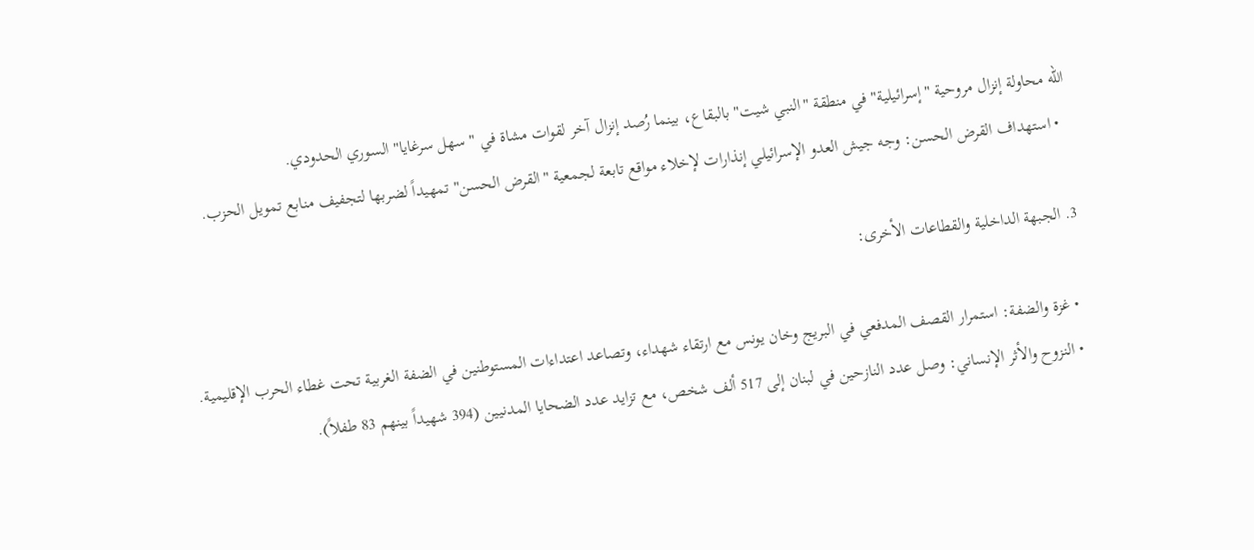الله محاولة إنزال مروحية "إسرائيلية" في منطقة "النبي شيت" بالبقاع، بينما رُصد إنزال آخر لقوات مشاة في "سهل سرغايا" السوري الحدودي.
  • استهداف القرض الحسن: وجه جيش العدو الإسرائيلي إنذارات لإخلاء مواقع تابعة لجمعية "القرض الحسن" تمهيداً لضربها لتجفيف منابع تمويل الحزب.

3. الجبهة الداخلية والقطاعات الأخرى:

  • غزة والضفة: استمرار القصف المدفعي في البريج وخان يونس مع ارتقاء شهداء، وتصاعد اعتداءات المستوطنين في الضفة الغربية تحت غطاء الحرب الإقليمية.
  • النزوح والأثر الإنساني: وصل عدد النازحين في لبنان إلى 517 ألف شخص، مع تزايد عدد الضحايا المدنيين (394 شهيداً بينهم 83 طفلاً).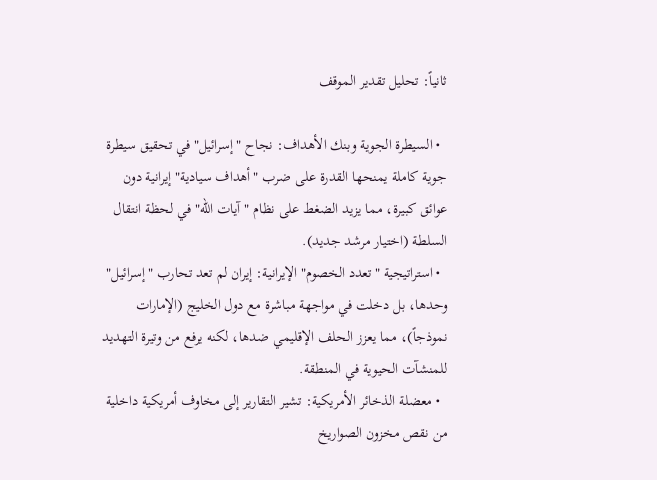ثانياً: تحليل تقدير الموقف

  • السيطرة الجوية وبنك الأهداف: نجاح "إسرائيل" في تحقيق سيطرة جوية كاملة يمنحها القدرة على ضرب "أهداف سيادية" إيرانية دون عوائق كبيرة، مما يزيد الضغط على نظام "آيات الله" في لحظة انتقال السلطة (اختيار مرشد جديد).
  • استراتيجية "تعدد الخصوم" الإيرانية: إيران لم تعد تحارب "إسرائيل" وحدها، بل دخلت في مواجهة مباشرة مع دول الخليج (الإمارات نموذجاً)، مما يعزز الحلف الإقليمي ضدها، لكنه يرفع من وتيرة التهديد للمنشآت الحيوية في المنطقة.
  • معضلة الذخائر الأمريكية: تشير التقارير إلى مخاوف أمريكية داخلية من نقص مخزون الصواريخ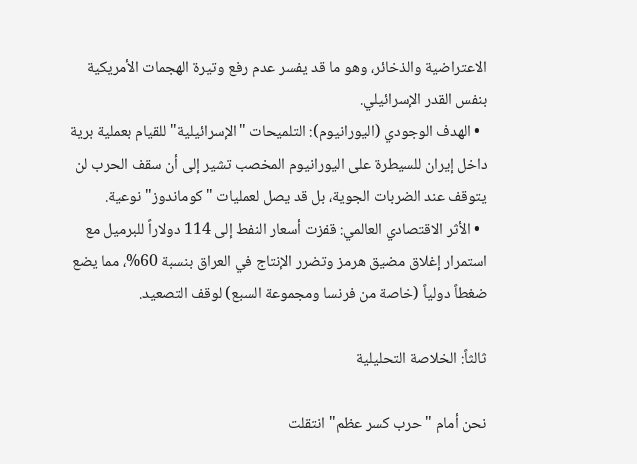الاعتراضية والذخائر، وهو ما قد يفسر عدم رفع وتيرة الهجمات الأمريكية بنفس القدر الإسرائيلي.
  • الهدف الوجودي (اليورانيوم): التلميحات "الإسرائيلية" للقيام بعملية برية داخل إيران للسيطرة على اليورانيوم المخصب تشير إلى أن سقف الحرب لن يتوقف عند الضربات الجوية، بل قد يصل لعمليات "كوماندوز" نوعية.
  • الأثر الاقتصادي العالمي: قفزت أسعار النفط إلى 114 دولاراً للبرميل مع استمرار إغلاق مضيق هرمز وتضرر الإنتاج في العراق بنسبة 60%، مما يضع ضغطاً دولياً (خاصة من فرنسا ومجموعة السبع) لوقف التصعيد.

ثالثاً: الخلاصة التحليلية

نحن أمام "حرب كسر عظم" انتقلت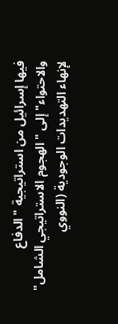فيها إسرائيل من استراتيجية "الدفاع والاحتواء" إلى "الهجوم الاستراتيجي الشامل" لإنهاء التهديدات الوجودية (النووي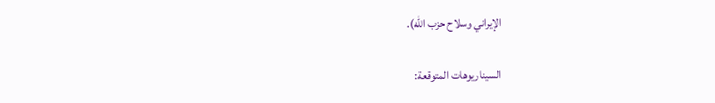الإيراني وسلاح حزب الله).

السيناريوهات المتوقعة: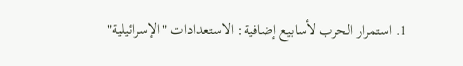1. استمرار الحرب لأسابيع إضافية: الاستعدادات "الإسرائيلية"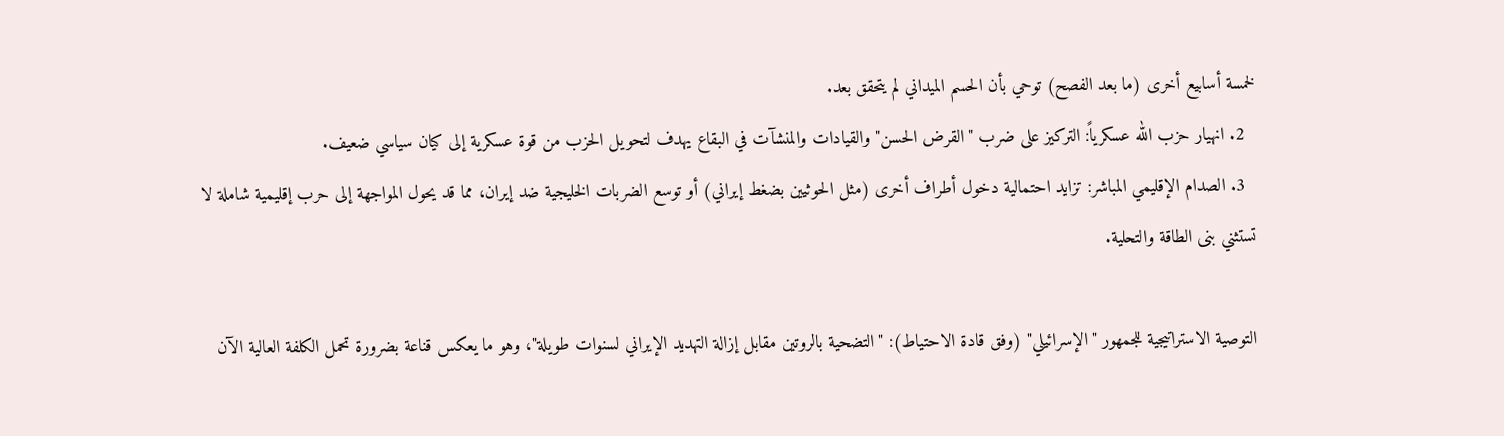لخمسة أسابيع أخرى (ما بعد الفصح) توحي بأن الحسم الميداني لم يتحقق بعد.
  2. انهيار حزب الله عسكرياً: التركيز على ضرب "القرض الحسن" والقيادات والمنشآت في البقاع يهدف لتحويل الحزب من قوة عسكرية إلى كيان سياسي ضعيف.
  3. الصدام الإقليمي المباشر: تزايد احتمالية دخول أطراف أخرى (مثل الحوثيين بضغط إيراني) أو توسع الضربات الخليجية ضد إيران، مما قد يحول المواجهة إلى حرب إقليمية شاملة لا تستثني بنى الطاقة والتحلية.

التوصية الاستراتيجية للجمهور "الإسرائيلي" (وفق قادة الاحتياط): "التضحية بالروتين مقابل إزالة التهديد الإيراني لسنوات طويلة"، وهو ما يعكس قناعة بضرورة تحمل الكلفة العالية الآن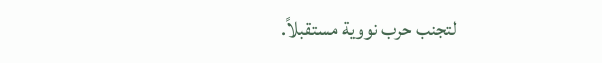لتجنب حرب نووية مستقبلاً.